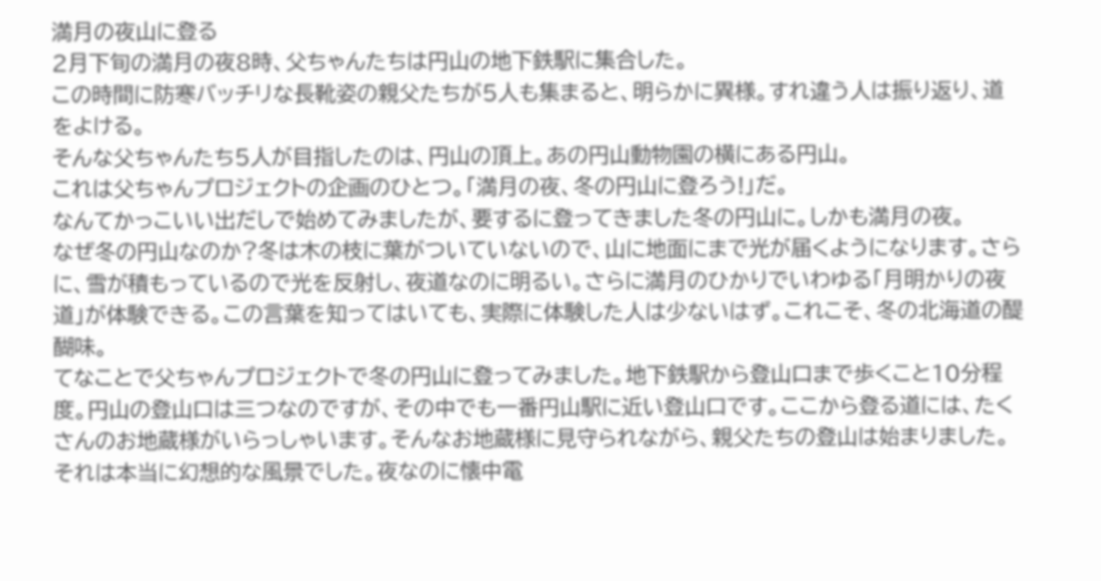満月の夜山に登る
2月下旬の満月の夜8時、父ちゃんたちは円山の地下鉄駅に集合した。
この時間に防寒バッチリな長靴姿の親父たちが5人も集まると、明らかに異様。すれ違う人は振り返り、道をよける。
そんな父ちゃんたち5人が目指したのは、円山の頂上。あの円山動物園の横にある円山。
これは父ちゃんプロジェクトの企画のひとつ。「満月の夜、冬の円山に登ろう!」だ。
なんてかっこいい出だしで始めてみましたが、要するに登ってきました冬の円山に。しかも満月の夜。
なぜ冬の円山なのか?冬は木の枝に葉がついていないので、山に地面にまで光が届くようになります。さらに、雪が積もっているので光を反射し、夜道なのに明るい。さらに満月のひかりでいわゆる「月明かりの夜道」が体験できる。この言葉を知ってはいても、実際に体験した人は少ないはず。これこそ、冬の北海道の醍醐味。
てなことで父ちゃんプロジェクトで冬の円山に登ってみました。地下鉄駅から登山口まで歩くこと10分程度。円山の登山口は三つなのですが、その中でも一番円山駅に近い登山口です。ここから登る道には、たくさんのお地蔵様がいらっしゃいます。そんなお地蔵様に見守られながら、親父たちの登山は始まりました。
それは本当に幻想的な風景でした。夜なのに懐中電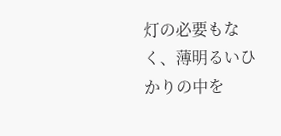灯の必要もなく、薄明るいひかりの中を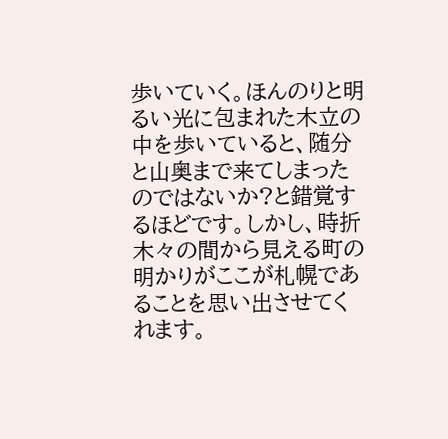歩いていく。ほんのりと明るい光に包まれた木立の中を歩いていると、随分と山奥まで来てしまったのではないか?と錯覚するほどです。しかし、時折木々の間から見える町の明かりがここが札幌であることを思い出させてくれます。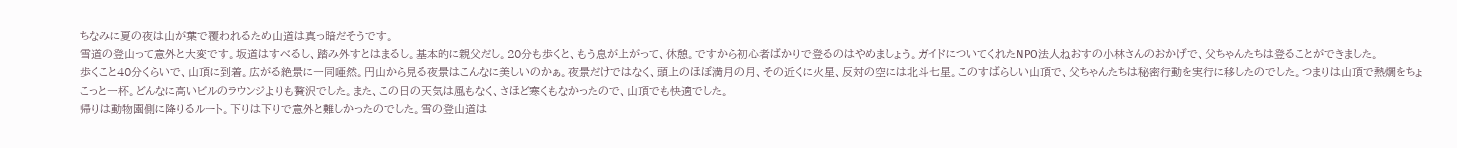ちなみに夏の夜は山が葉で覆われるため山道は真っ暗だそうです。
雪道の登山って意外と大変です。坂道はすべるし、踏み外すとはまるし。基本的に親父だし。20分も歩くと、もう息が上がって、休憩。ですから初心者ばかりで登るのはやめましょう。ガイドについてくれたNPO法人ねおすの小林さんのおかげで、父ちゃんたちは登ることができました。
歩くこと40分くらいで、山頂に到着。広がる絶景に一同唖然。円山から見る夜景はこんなに美しいのかぁ。夜景だけではなく、頭上のほぼ満月の月、その近くに火星、反対の空には北斗七星。このすばらしい山頂で、父ちゃんたちは秘密行動を実行に移したのでした。つまりは山頂で熱燗をちょこっと一杯。どんなに高いビルのラウンジよりも贅沢でした。また、この日の天気は風もなく、さほど寒くもなかったので、山頂でも快適でした。
帰りは動物園側に降りるルート。下りは下りで意外と難しかったのでした。雪の登山道は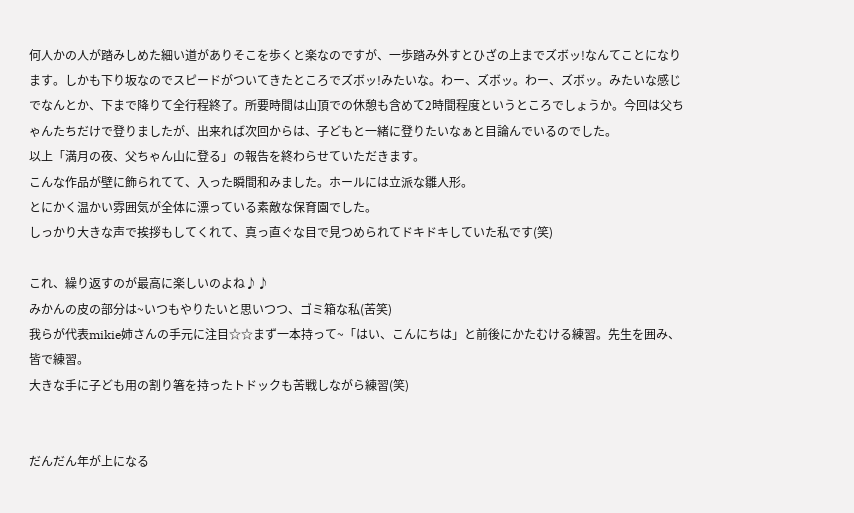何人かの人が踏みしめた細い道がありそこを歩くと楽なのですが、一歩踏み外すとひざの上までズボッ!なんてことになります。しかも下り坂なのでスピードがついてきたところでズボッ!みたいな。わー、ズボッ。わー、ズボッ。みたいな感じでなんとか、下まで降りて全行程終了。所要時間は山頂での休憩も含めて2時間程度というところでしょうか。今回は父ちゃんたちだけで登りましたが、出来れば次回からは、子どもと一緒に登りたいなぁと目論んでいるのでした。
以上「満月の夜、父ちゃん山に登る」の報告を終わらせていただきます。
こんな作品が壁に飾られてて、入った瞬間和みました。ホールには立派な雛人形。
とにかく温かい雰囲気が全体に漂っている素敵な保育園でした。
しっかり大きな声で挨拶もしてくれて、真っ直ぐな目で見つめられてドキドキしていた私です(笑)

これ、繰り返すのが最高に楽しいのよね♪♪
みかんの皮の部分は~いつもやりたいと思いつつ、ゴミ箱な私(苦笑)
我らが代表mikie姉さんの手元に注目☆☆まず一本持って~「はい、こんにちは」と前後にかたむける練習。先生を囲み、皆で練習。
大きな手に子ども用の割り箸を持ったトドックも苦戦しながら練習(笑)


だんだん年が上になる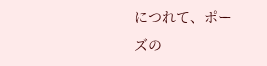につれて、ポーズの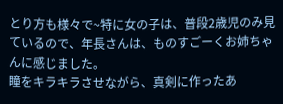とり方も様々で~特に女の子は、普段2歳児のみ見ているので、年長さんは、ものすごーくお姉ちゃんに感じました。
瞳をキラキラさせながら、真剣に作ったあ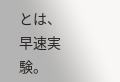とは、早速実験。